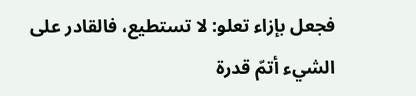فجعل بإزاء تعلو: لا تستطيع، فالقادر على الشيء أتمّ قدرة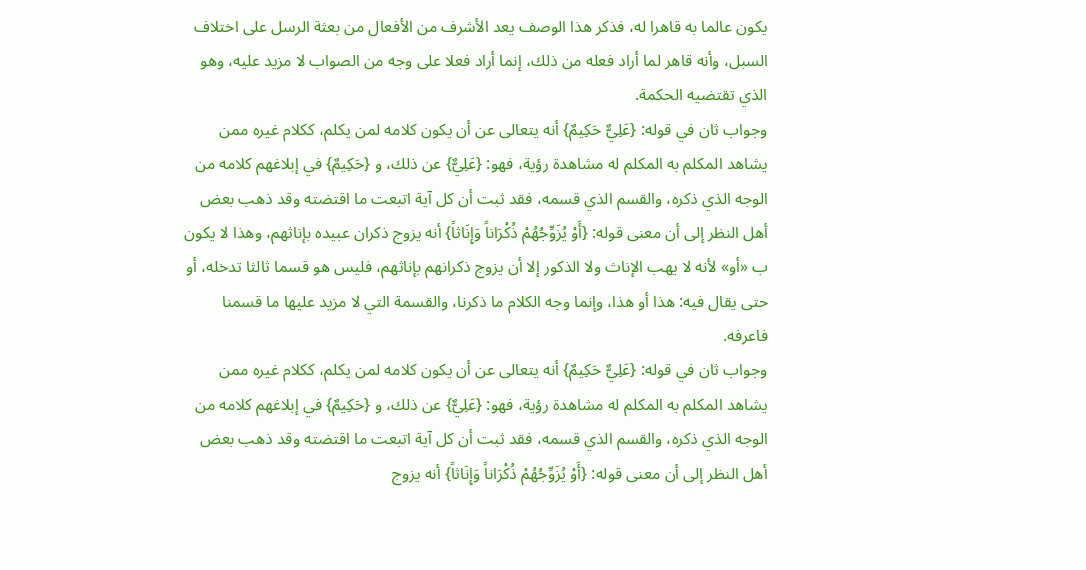يكون عالما به قاهرا له، فذكر هذا الوصف يعد الأشرف من الأفعال من بعثة الرسل على اختلاف السبل، وأنه قاهر لما أراد فعله من ذلك، إنما أراد فعلا على وجه من الصواب لا مزيد عليه، وهو الذي تقتضيه الحكمة.
وجواب ثان في قوله: {عَلِيٌّ حَكِيمٌ} أنه يتعالى عن أن يكون كلامه لمن يكلم، ككلام غيره ممن يشاهد المكلم به المكلم له مشاهدة رؤية، فهو: {عَلِيٌّ} عن ذلك، و {حَكِيمٌ} في إبلاغهم كلامه من الوجه الذي ذكره، والقسم الذي قسمه، فقد ثبت أن كل آية اتبعت ما اقتضته وقد ذهب بعض أهل النظر إلى أن معنى قوله: {أَوْ يُزَوِّجُهُمْ ذُكْرَاناً وَإِنَاثاً} أنه يزوج ذكران عبيده بإناثهم، وهذا لا يكون ب «أو» لأنه لا يهب الإناث ولا الذكور إلا أن يزوج ذكرانهم بإناثهم، فليس هو قسما ثالثا تدخله، أو حتى يقال فيه: هذا أو هذا، وإنما وجه الكلام ما ذكرنا، والقسمة التي لا مزيد عليها ما قسمنا فاعرفه.
وجواب ثان في قوله: {عَلِيٌّ حَكِيمٌ} أنه يتعالى عن أن يكون كلامه لمن يكلم، ككلام غيره ممن يشاهد المكلم به المكلم له مشاهدة رؤية، فهو: {عَلِيٌّ} عن ذلك، و {حَكِيمٌ} في إبلاغهم كلامه من الوجه الذي ذكره، والقسم الذي قسمه، فقد ثبت أن كل آية اتبعت ما اقتضته وقد ذهب بعض أهل النظر إلى أن معنى قوله: {أَوْ يُزَوِّجُهُمْ ذُكْرَاناً وَإِنَاثاً} أنه يزوج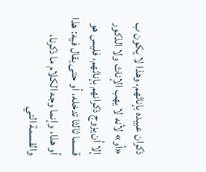ذكران عبيده بإناثهم، وهذا لا يكون ب «أو» لأنه لا يهب الإناث ولا الذكور إلا أن يزوج ذكرانهم بإناثهم، فليس هو قسما ثالثا تدخله، أو حتى يقال فيه: هذا أو هذا، وإنما وجه الكلام ما ذكرنا، والقسمة التي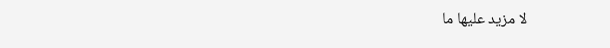لا مزيد عليها ما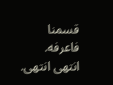قسمنا فاعرفه. انتهى انتهى.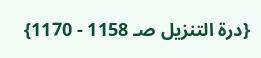{درة التنزيل صـ 1158 - 1170}